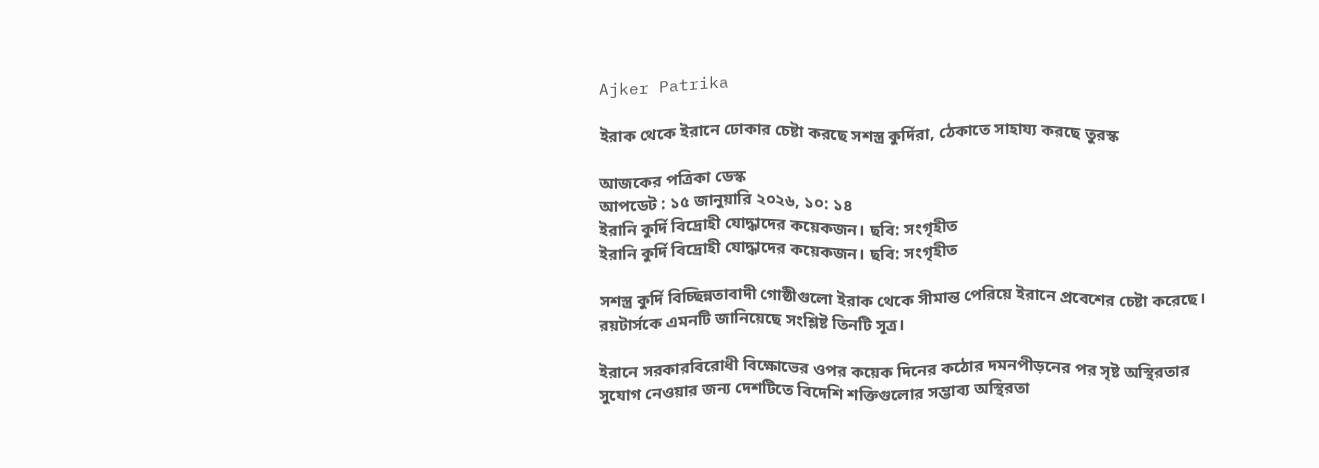Ajker Patrika

ইরাক থেকে ইরানে ঢোকার চেষ্টা করছে সশস্ত্র কুর্দিরা, ঠেকাতে সাহায্য করছে তুরস্ক

আজকের পত্রিকা ডেস্ক
আপডেট : ১৫ জানুয়ারি ২০২৬, ১০: ১৪
ইরানি কুর্দি বিদ্রোহী যোদ্ধাদের কয়েকজন। ছবি: সংগৃহীত
ইরানি কুর্দি বিদ্রোহী যোদ্ধাদের কয়েকজন। ছবি: সংগৃহীত

সশস্ত্র কুর্দি বিচ্ছিন্নতাবাদী গোষ্ঠীগুলো ইরাক থেকে সীমান্ত পেরিয়ে ইরানে প্রবেশের চেষ্টা করেছে। রয়টার্সকে এমনটি জানিয়েছে সংশ্লিষ্ট তিনটি সূত্র।

ইরানে সরকারবিরোধী বিক্ষোভের ওপর কয়েক দিনের কঠোর দমনপীড়নের পর সৃষ্ট অস্থিরতার সুযোগ নেওয়ার জন্য দেশটিতে বিদেশি শক্তিগুলোর সম্ভাব্য অস্থিরতা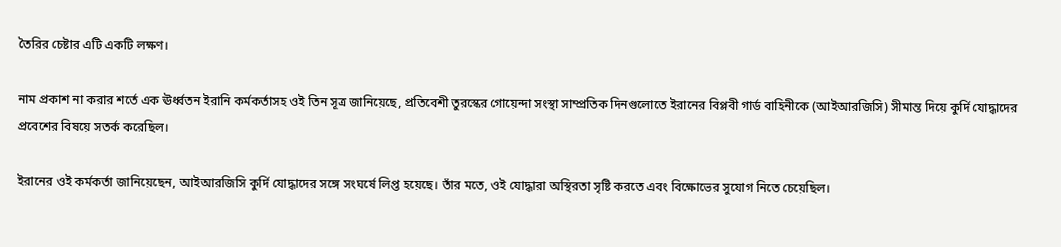তৈরির চেষ্টার এটি একটি লক্ষণ।

নাম প্রকাশ না করার শর্তে এক ঊর্ধ্বতন ইরানি কর্মকর্তাসহ ওই তিন সূত্র জানিয়েছে, প্রতিবেশী তুরস্কের গোয়েন্দা সংস্থা সাম্প্রতিক দিনগুলোতে ইরানের বিপ্লবী গার্ড বাহিনীকে (আইআরজিসি) সীমান্ত দিয়ে কুর্দি যোদ্ধাদের প্রবেশের বিষয়ে সতর্ক করেছিল।

ইরানের ওই কর্মকর্তা জানিয়েছেন, আইআরজিসি কুর্দি যোদ্ধাদের সঙ্গে সংঘর্ষে লিপ্ত হয়েছে। তাঁর মতে, ওই যোদ্ধারা অস্থিরতা সৃষ্টি করতে এবং বিক্ষোভের সুযোগ নিতে চেয়েছিল।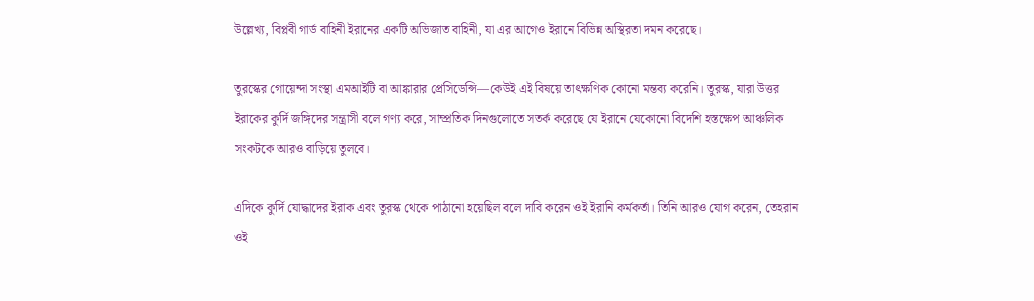উল্লেখ্য, বিপ্লবী গার্ড বাহিনী ইরানের একটি অভিজাত বাহিনী, যা এর আগেও ইরানে বিভিন্ন অস্থিরতা দমন করেছে।

তুরস্কের গোয়েন্দা সংস্থা এমআইটি বা আঙ্কারার প্রেসিডেন্সি—কেউই এই বিষয়ে তাৎক্ষণিক কোনো মন্তব্য করেনি। তুরস্ক, যারা উত্তর ইরাকের কুর্দি জঙ্গিদের সন্ত্রাসী বলে গণ্য করে, সাম্প্রতিক দিনগুলোতে সতর্ক করেছে যে ইরানে যেকোনো বিদেশি হস্তক্ষেপ আঞ্চলিক সংকটকে আরও বাড়িয়ে তুলবে।

এদিকে কুর্দি যোদ্ধাদের ইরাক এবং তুরস্ক থেকে পাঠানো হয়েছিল বলে দাবি করেন ওই ইরানি কর্মকর্তা। তিনি আরও যোগ করেন, তেহরান ওই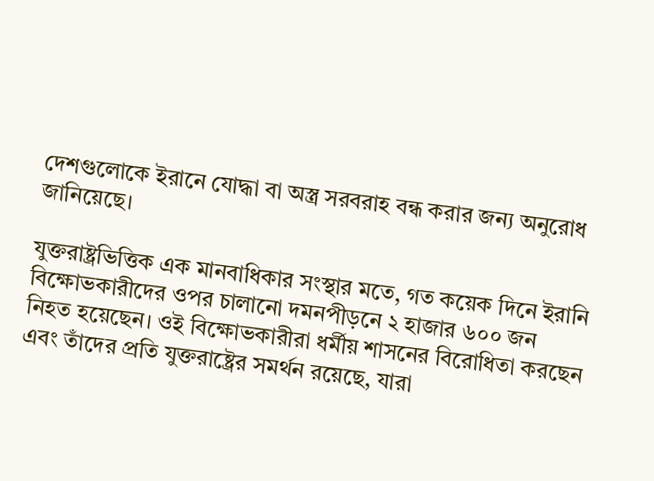দেশগুলোকে ইরানে যোদ্ধা বা অস্ত্র সরবরাহ বন্ধ করার জন্য অনুরোধ জানিয়েছে।

যুক্তরাষ্ট্রভিত্তিক এক মানবাধিকার সংস্থার মতে, গত কয়েক দিনে ইরানি বিক্ষোভকারীদের ওপর চালানো দমনপীড়নে ২ হাজার ৬০০ জন নিহত হয়েছেন। ওই বিক্ষোভকারীরা ধর্মীয় শাসনের বিরোধিতা করছেন এবং তাঁদের প্রতি যুক্তরাষ্ট্রের সমর্থন রয়েছে, যারা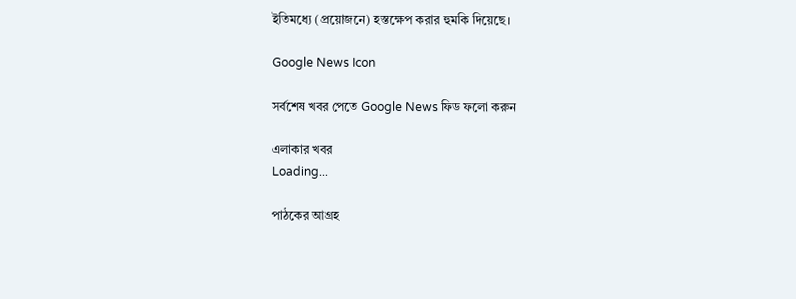ইতিমধ্যে (প্রয়োজনে) হস্তক্ষেপ করার হুমকি দিয়েছে।

Google News Icon

সর্বশেষ খবর পেতে Google News ফিড ফলো করুন

এলাকার খবর
Loading...

পাঠকের আগ্রহ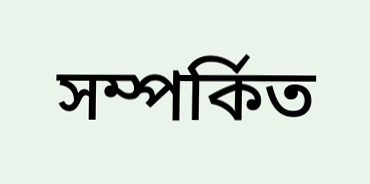সম্পর্কিত